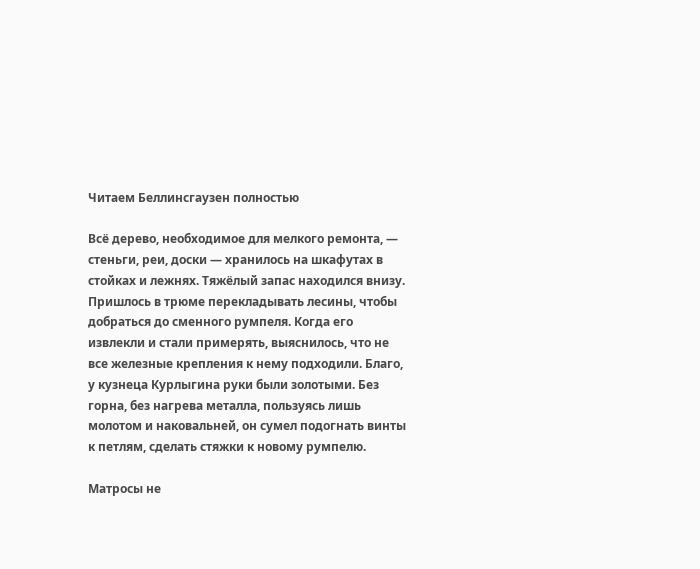Читаем Беллинсгаузен полностью

Всё дерево, необходимое для мелкого ремонта, — стеньги, реи, доски — хранилось на шкафутах в стойках и лежнях. Тяжёлый запас находился внизу. Пришлось в трюме перекладывать лесины, чтобы добраться до сменного румпеля. Когда его извлекли и стали примерять, выяснилось, что не все железные крепления к нему подходили. Благо, у кузнеца Курлыгина руки были золотыми. Без горна, без нагрева металла, пользуясь лишь молотом и наковальней, он сумел подогнать винты к петлям, сделать стяжки к новому румпелю.

Матросы не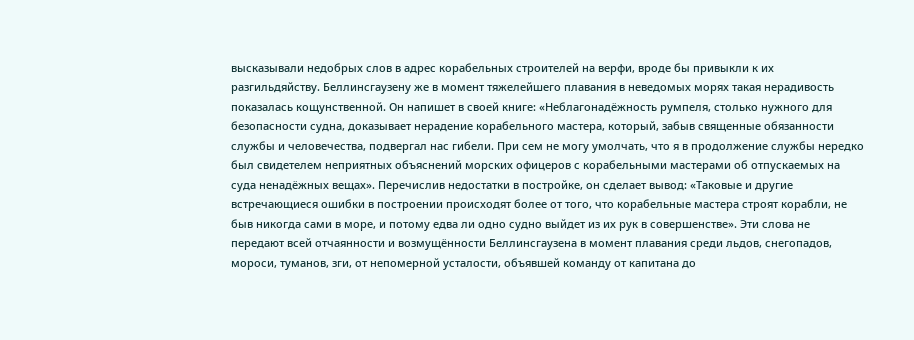высказывали недобрых слов в адрес корабельных строителей на верфи, вроде бы привыкли к их разгильдяйству. Беллинсгаузену же в момент тяжелейшего плавания в неведомых морях такая нерадивость показалась кощунственной. Он напишет в своей книге: «Неблагонадёжность румпеля, столько нужного для безопасности судна, доказывает нерадение корабельного мастера, который, забыв священные обязанности службы и человечества, подвергал нас гибели. При сем не могу умолчать, что я в продолжение службы нередко был свидетелем неприятных объяснений морских офицеров с корабельными мастерами об отпускаемых на суда ненадёжных вещах». Перечислив недостатки в постройке, он сделает вывод: «Таковые и другие встречающиеся ошибки в построении происходят более от того, что корабельные мастера строят корабли, не быв никогда сами в море, и потому едва ли одно судно выйдет из их рук в совершенстве». Эти слова не передают всей отчаянности и возмущённости Беллинсгаузена в момент плавания среди льдов, снегопадов, мороси, туманов, зги, от непомерной усталости, объявшей команду от капитана до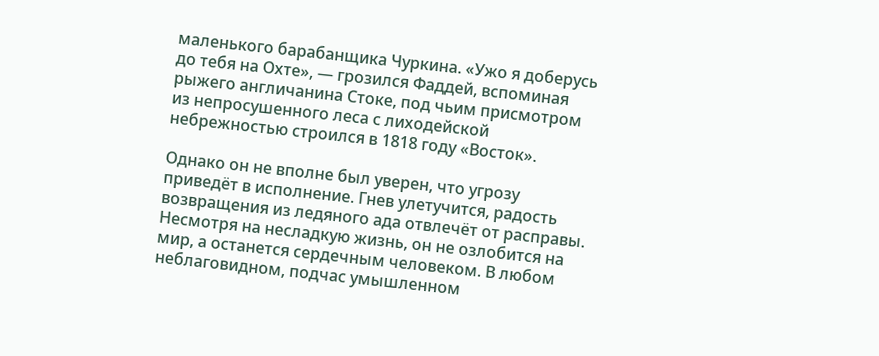маленького барабанщика Чуркина. «Ужо я доберусь до тебя на Охте», — грозился Фаддей, вспоминая рыжего англичанина Стоке, под чьим присмотром из непросушенного леса с лиходейской небрежностью строился в 1818 году «Восток».

Однако он не вполне был уверен, что угрозу приведёт в исполнение. Гнев улетучится, радость возвращения из ледяного ада отвлечёт от расправы. Несмотря на несладкую жизнь, он не озлобится на мир, а останется сердечным человеком. В любом неблаговидном, подчас умышленном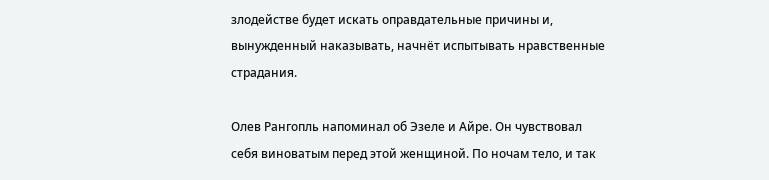злодействе будет искать оправдательные причины и, вынужденный наказывать, начнёт испытывать нравственные страдания.

Олев Рангопль напоминал об Эзеле и Айре. Он чувствовал себя виноватым перед этой женщиной. По ночам тело, и так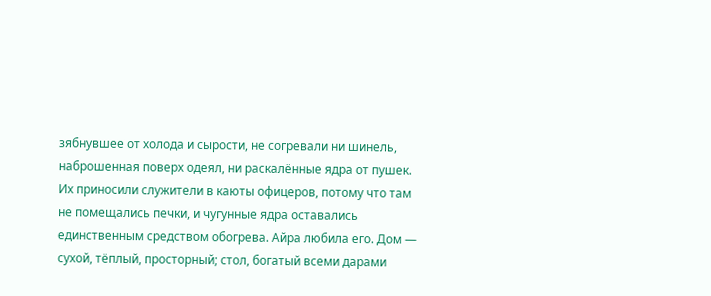зябнувшее от холода и сырости, не согревали ни шинель, наброшенная поверх одеял, ни раскалённые ядра от пушек. Их приносили служители в каюты офицеров, потому что там не помещались печки, и чугунные ядра оставались единственным средством обогрева. Айра любила его. Дом — сухой, тёплый, просторный; стол, богатый всеми дарами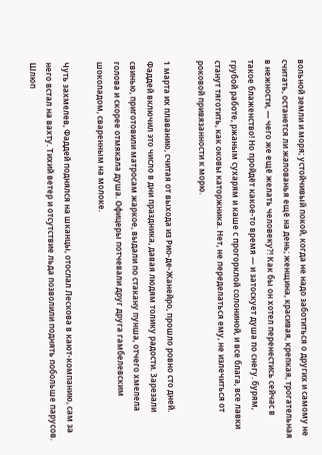вольной земли и моря; устойчивый покой, когда не надо заботиться о других и самому не считать, останется ли жалованья ещё на день; женщина, красивая, крепкая, трогательная в нежности, — чего же ещё желать человеку?! Как бы он хотел перенестись сейчас в такое блаженство! Но пройдёт какое-то время — и затоскует душа по снегу. бурям, грубой работе, ржаным сухарям и каше с прогорклой солониной, и все блага, все лавки станут тяготить, как оковы каторжника. Нет, не переделаться ему, не излечиться от роковой привязанности к морю.

1 марта их плаванию, считая от выхода из Рио-де-Жанейро, прошло ровно сто дней. Фаддей включил это число в дни праздника, давая людям толику радости. Зарезали свинью, приготовили матросам жаркое, выдали по стакану пунша, отчего хмелела голова и скорее отмякала душа. Офицеры потчевали друг друга гамбелевским шоколадом, сваренным на молоке.

Чуть захмелев, Фаддей поднялся на шканцы, отослал Лескова в кают-компанию, сам за него встал на вахту. Тихий ветер и отсутствие льда позволили поднять побольше парусов. Шлюп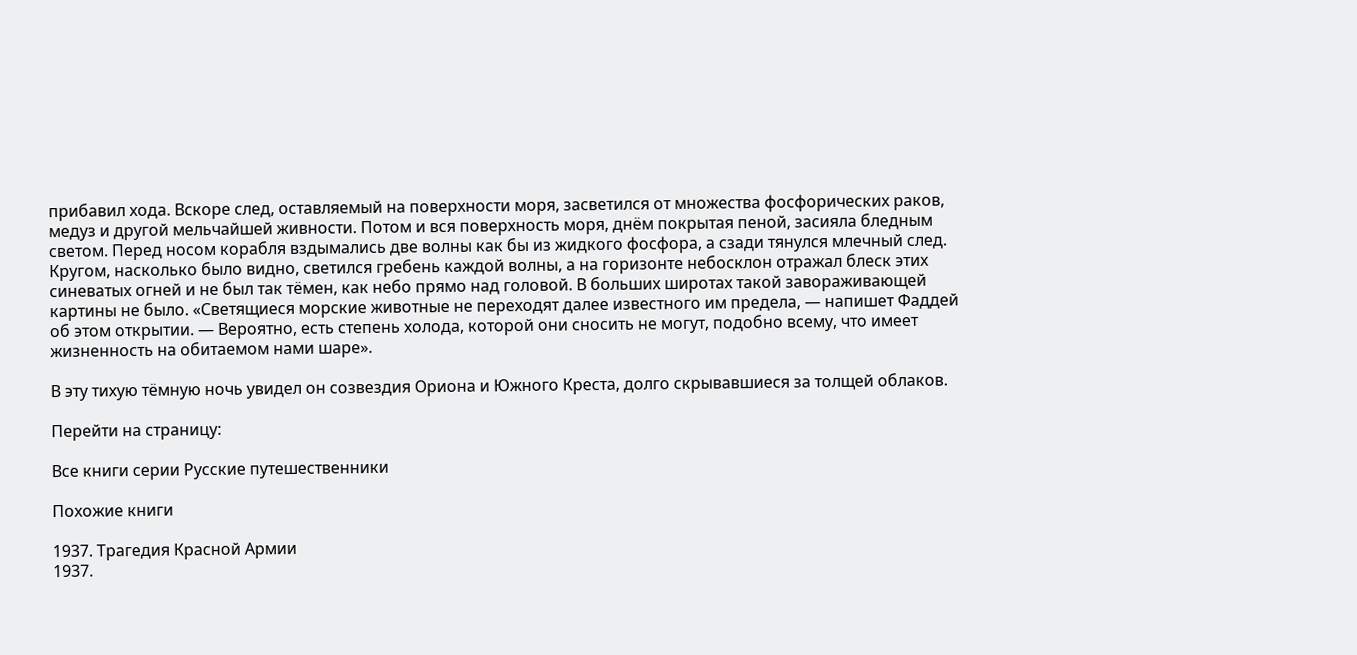прибавил хода. Вскоре след, оставляемый на поверхности моря, засветился от множества фосфорических раков, медуз и другой мельчайшей живности. Потом и вся поверхность моря, днём покрытая пеной, засияла бледным светом. Перед носом корабля вздымались две волны как бы из жидкого фосфора, а сзади тянулся млечный след. Кругом, насколько было видно, светился гребень каждой волны, а на горизонте небосклон отражал блеск этих синеватых огней и не был так тёмен, как небо прямо над головой. В больших широтах такой завораживающей картины не было. «Светящиеся морские животные не переходят далее известного им предела, — напишет Фаддей об этом открытии. — Вероятно, есть степень холода, которой они сносить не могут, подобно всему, что имеет жизненность на обитаемом нами шаре».

В эту тихую тёмную ночь увидел он созвездия Ориона и Южного Креста, долго скрывавшиеся за толщей облаков.

Перейти на страницу:

Все книги серии Русские путешественники

Похожие книги

1937. Трагедия Красной Армии
1937.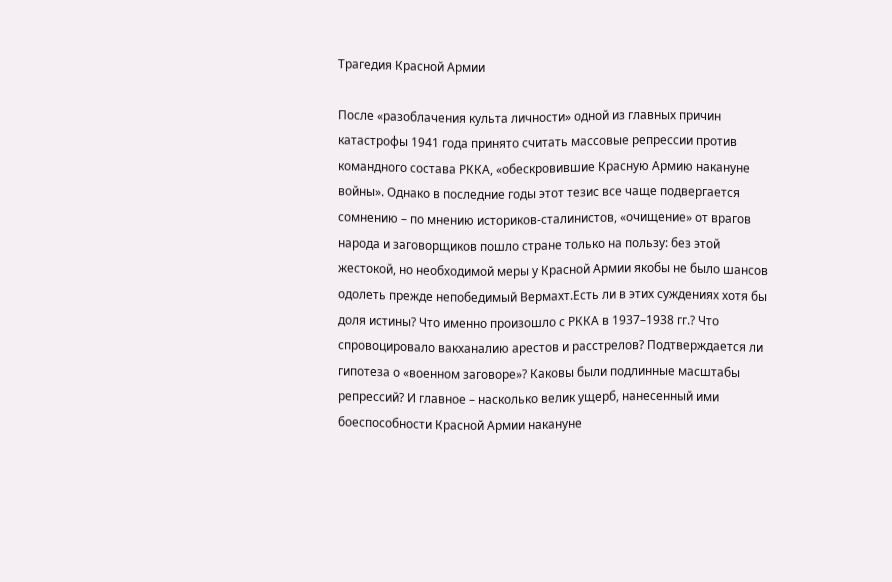Трагедия Красной Армии

После «разоблачения культа личности» одной из главных причин катастрофы 1941 года принято считать массовые репрессии против командного состава РККА, «обескровившие Красную Армию накануне войны». Однако в последние годы этот тезис все чаще подвергается сомнению – по мнению историков-сталинистов, «очищение» от врагов народа и заговорщиков пошло стране только на пользу: без этой жестокой, но необходимой меры у Красной Армии якобы не было шансов одолеть прежде непобедимый Вермахт.Есть ли в этих суждениях хотя бы доля истины? Что именно произошло с РККА в 1937–1938 гг.? Что спровоцировало вакханалию арестов и расстрелов? Подтверждается ли гипотеза о «военном заговоре»? Каковы были подлинные масштабы репрессий? И главное – насколько велик ущерб, нанесенный ими боеспособности Красной Армии накануне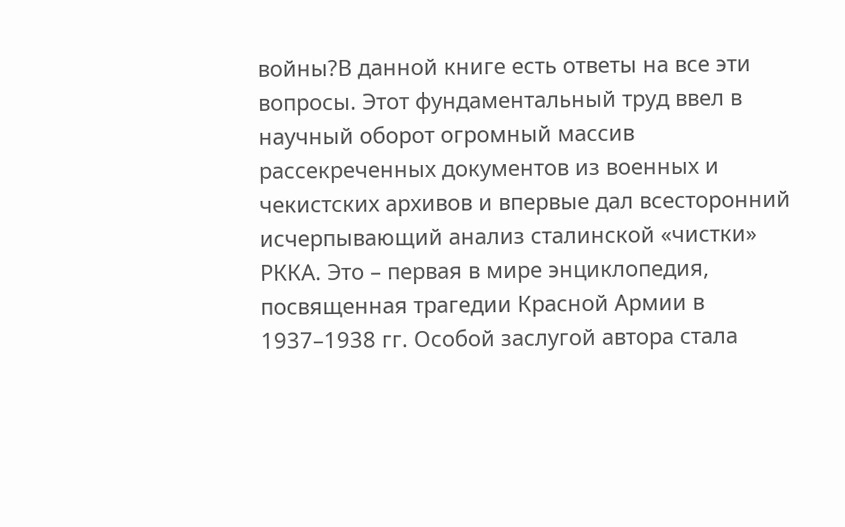войны?В данной книге есть ответы на все эти вопросы. Этот фундаментальный труд ввел в научный оборот огромный массив рассекреченных документов из военных и чекистских архивов и впервые дал всесторонний исчерпывающий анализ сталинской «чистки» РККА. Это – первая в мире энциклопедия, посвященная трагедии Красной Армии в 1937–1938 гг. Особой заслугой автора стала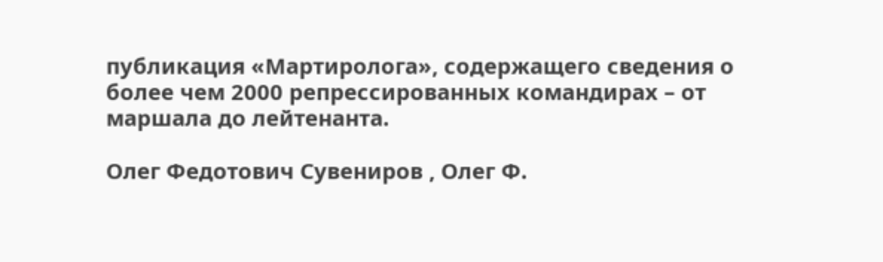публикация «Мартиролога», содержащего сведения о более чем 2000 репрессированных командирах – от маршала до лейтенанта.

Олег Федотович Сувениров , Олег Ф.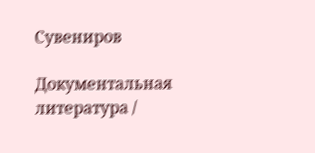Сувениров

Документальная литература /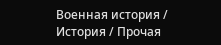Военная история / История / Прочая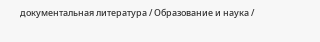документальная литература / Образование и наука /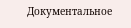Документальное